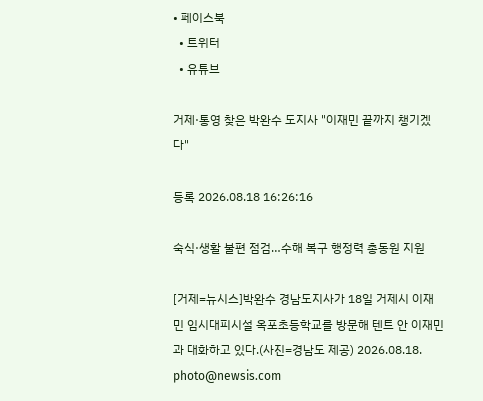• 페이스북
  • 트위터
  • 유튜브

거제·통영 찾은 박완수 도지사 "이재민 끝까지 챙기겠다"

등록 2026.08.18 16:26:16

숙식·생활 불편 점검…수해 복구 행정력 총동원 지원

[거제=뉴시스]박완수 경남도지사가 18일 거제시 이재민 임시대피시설 옥포초등학교를 방문해 텐트 안 이재민과 대화하고 있다.(사진=경남도 제공) 2026.08.18. photo@newsis.com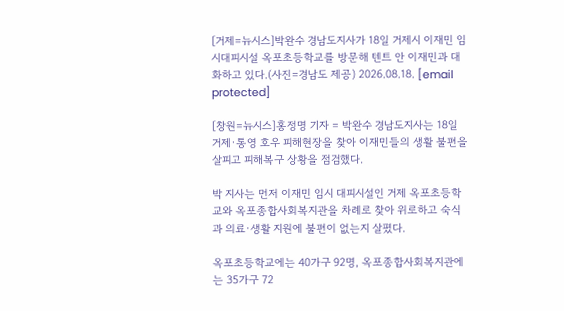[거제=뉴시스]박완수 경남도지사가 18일 거제시 이재민 임시대피시설 옥포초등학교를 방문해 텐트 안 이재민과 대화하고 있다.(사진=경남도 제공) 2026.08.18. [email protected]

[창원=뉴시스]홍정명 기자 = 박완수 경남도지사는 18일 거제·통영 호우 피해현장을 찾아 이재민들의 생활 불편을 살피고 피해복구 상황을 점검했다.

박 지사는 먼저 이재민 임시 대피시설인 거제 옥포초등학교와 옥포종합사회복지관을 차례로 찾아 위로하고 숙식과 의료·생활 지원에 불편이 없는지 살폈다.

옥포초등학교에는 40가구 92명, 옥포종합사회복지관에는 35가구 72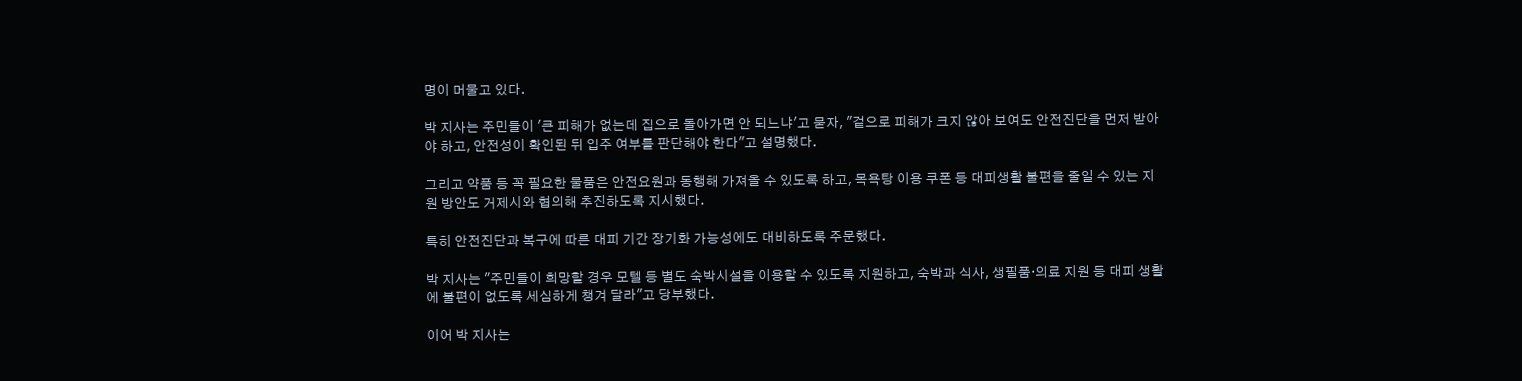명이 머물고 있다.

박 지사는 주민들이 '큰 피해가 없는데 집으로 돌아가면 안 되느냐'고 묻자, "겉으로 피해가 크지 않아 보여도 안전진단을 먼저 받아야 하고, 안전성이 확인된 뒤 입주 여부를 판단해야 한다"고 설명했다.

그리고 약품 등 꼭 필요한 물품은 안전요원과 동행해 가져올 수 있도록 하고, 목욕탕 이용 쿠폰 등 대피생활 불편을 줄일 수 있는 지원 방안도 거제시와 협의해 추진하도록 지시했다.

특히 안전진단과 복구에 따른 대피 기간 장기화 가능성에도 대비하도록 주문했다.

박 지사는 "주민들이 희망할 경우 모텔 등 별도 숙박시설을 이용할 수 있도록 지원하고, 숙박과 식사, 생필품·의료 지원 등 대피 생활에 불편이 없도록 세심하게 챙겨 달라"고 당부했다.

이어 박 지사는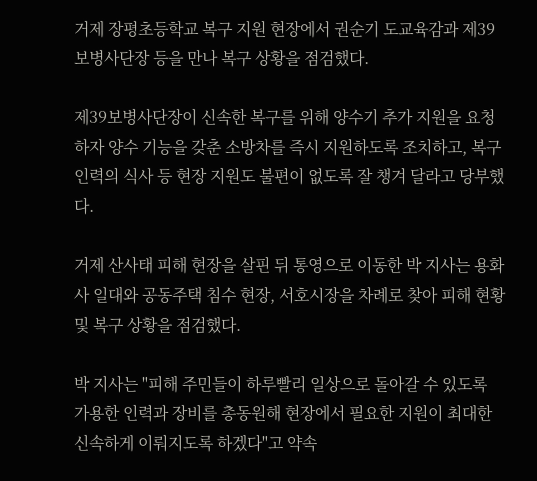거제 장평초등학교 복구 지원 현장에서 권순기 도교육감과 제39보병사단장 등을 만나 복구 상황을 점검했다.

제39보병사단장이 신속한 복구를 위해 양수기 추가 지원을 요청하자 양수 기능을 갖춘 소방차를 즉시 지원하도록 조치하고, 복구 인력의 식사 등 현장 지원도 불편이 없도록 잘 챙겨 달라고 당부했다.

거제 산사태 피해 현장을 살핀 뒤 통영으로 이동한 박 지사는 용화사 일대와 공동주택 침수 현장, 서호시장을 차례로 찾아 피해 현황 및 복구 상황을 점검했다.

박 지사는 "피해 주민들이 하루빨리 일상으로 돌아갈 수 있도록 가용한 인력과 장비를 총동원해 현장에서 필요한 지원이 최대한 신속하게 이뤄지도록 하겠다"고 약속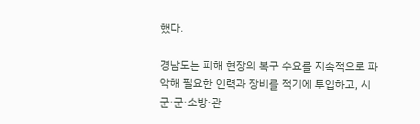했다.

경남도는 피해 현장의 복구 수요를 지속적으로 파악해 필요한 인력과 장비를 적기에 투입하고, 시군·군·소방·관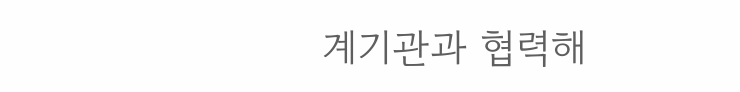계기관과 협력해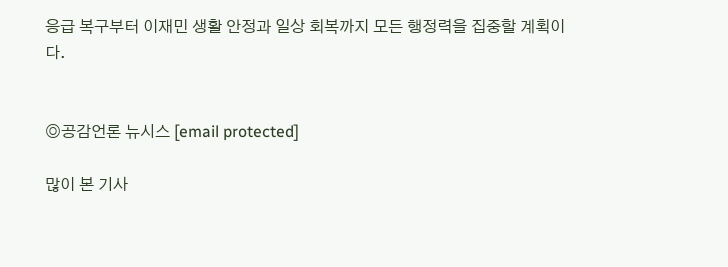응급 복구부터 이재민 생활 안정과 일상 회복까지 모든 행정력을 집중할 계획이다.


◎공감언론 뉴시스 [email protected]

많이 본 기사